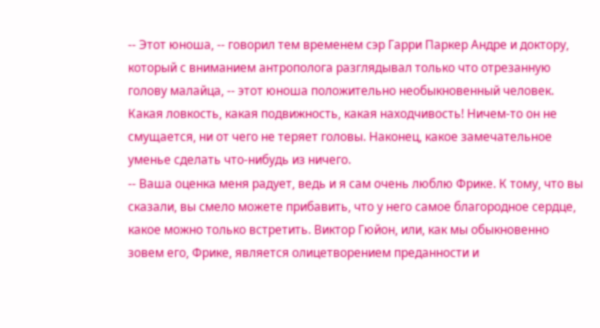-- Этот юноша, -- говорил тем временем сэр Гарри Паркер Андре и доктору, который с вниманием антрополога разглядывал только что отрезанную голову малайца, -- этот юноша положительно необыкновенный человек. Какая ловкость, какая подвижность, какая находчивость! Ничем-то он не смущается, ни от чего не теряет головы. Наконец, какое замечательное уменье сделать что-нибудь из ничего.
-- Ваша оценка меня радует, ведь и я сам очень люблю Фрике. К тому, что вы сказали, вы смело можете прибавить, что у него самое благородное сердце, какое можно только встретить. Виктор Гюйон, или, как мы обыкновенно зовем его, Фрике, является олицетворением преданности и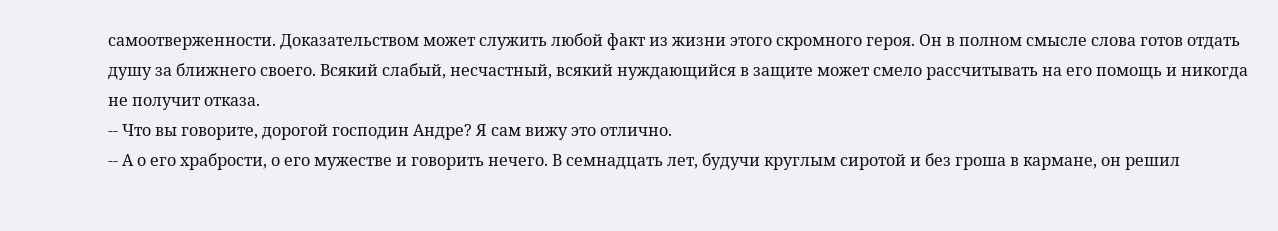самоотверженности. Доказательством может служить любой факт из жизни этого скромного героя. Он в полном смысле слова готов отдать душу за ближнего своего. Всякий слабый, несчастный, всякий нуждающийся в защите может смело рассчитывать на его помощь и никогда не получит отказа.
-- Что вы говорите, дорогой господин Андре? Я сам вижу это отлично.
-- А о его храбрости, о его мужестве и говорить нечего. В семнадцать лет, будучи круглым сиротой и без гроша в кармане, он решил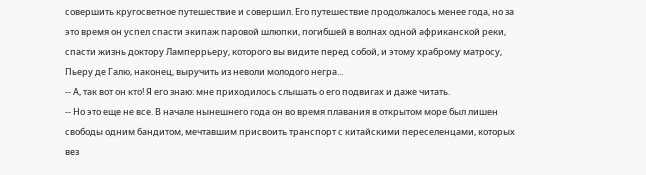совершить кругосветное путешествие и совершил. Его путешествие продолжалось менее года, но за это время он успел спасти экипаж паровой шлюпки, погибшей в волнах одной африканской реки, спасти жизнь доктору Ламперрьеру, которого вы видите перед собой, и этому храброму матросу, Пьеру де Галю, наконец, выручить из неволи молодого негра...
-- А, так вот он кто! Я его знаю: мне приходилось слышать о его подвигах и даже читать.
-- Но это еще не все. В начале нынешнего года он во время плавания в открытом море был лишен свободы одним бандитом, мечтавшим присвоить транспорт с китайскими переселенцами, которых вез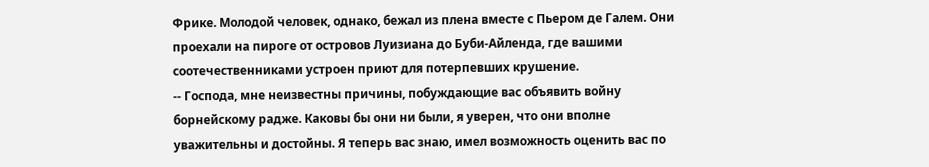Фрике. Молодой человек, однако, бежал из плена вместе с Пьером де Галем. Они проехали на пироге от островов Луизиана до Буби-Айленда, где вашими соотечественниками устроен приют для потерпевших крушение.
-- Господа, мне неизвестны причины, побуждающие вас объявить войну борнейскому радже. Каковы бы они ни были, я уверен, что они вполне уважительны и достойны. Я теперь вас знаю, имел возможность оценить вас по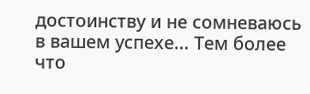достоинству и не сомневаюсь в вашем успехе... Тем более что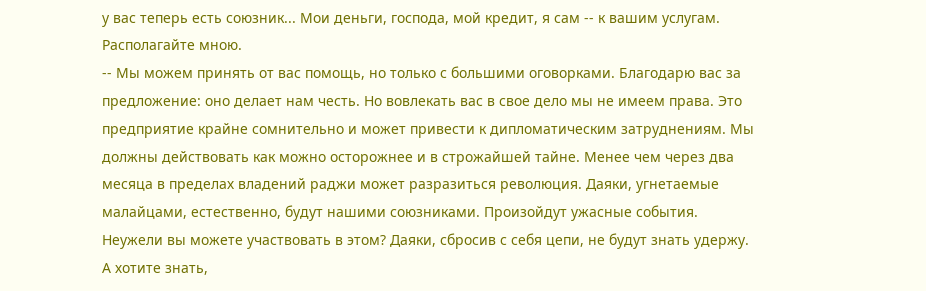у вас теперь есть союзник... Мои деньги, господа, мой кредит, я сам -- к вашим услугам. Располагайте мною.
-- Мы можем принять от вас помощь, но только с большими оговорками. Благодарю вас за предложение: оно делает нам честь. Но вовлекать вас в свое дело мы не имеем права. Это предприятие крайне сомнительно и может привести к дипломатическим затруднениям. Мы должны действовать как можно осторожнее и в строжайшей тайне. Менее чем через два месяца в пределах владений раджи может разразиться революция. Даяки, угнетаемые малайцами, естественно, будут нашими союзниками. Произойдут ужасные события. Неужели вы можете участвовать в этом? Даяки, сбросив с себя цепи, не будут знать удержу. А хотите знать,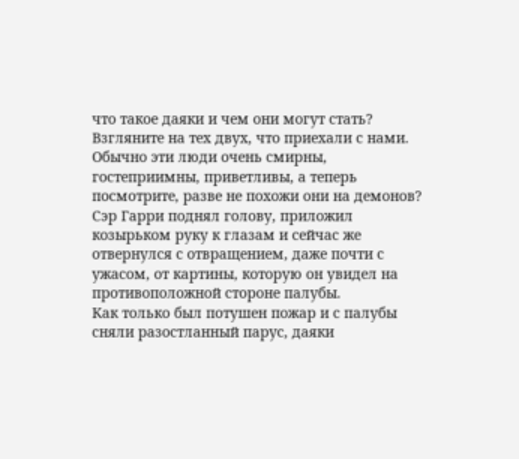что такое даяки и чем они могут стать? Взгляните на тех двух, что приехали с нами. Обычно эти люди очень смирны, гостеприимны, приветливы, а теперь посмотрите, разве не похожи они на демонов?
Сэр Гарри поднял голову, приложил козырьком руку к глазам и сейчас же отвернулся с отвращением, даже почти с ужасом, от картины, которую он увидел на противоположной стороне палубы.
Как только был потушен пожар и с палубы сняли разостланный парус, даяки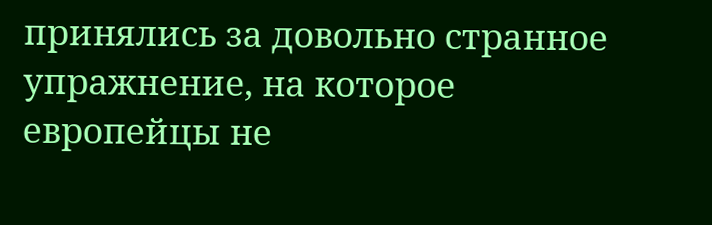принялись за довольно странное упражнение, на которое европейцы не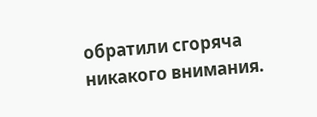обратили сгоряча никакого внимания.